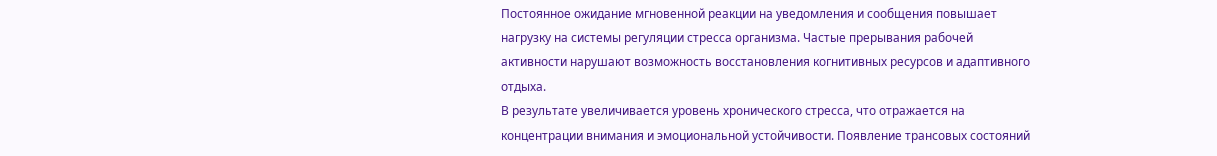Постоянное ожидание мгновенной реакции на уведомления и сообщения повышает нагрузку на системы регуляции стресса организма. Частые прерывания рабочей активности нарушают возможность восстановления когнитивных ресурсов и адаптивного отдыха.
В результате увеличивается уровень хронического стресса, что отражается на концентрации внимания и эмоциональной устойчивости. Появление трансовых состояний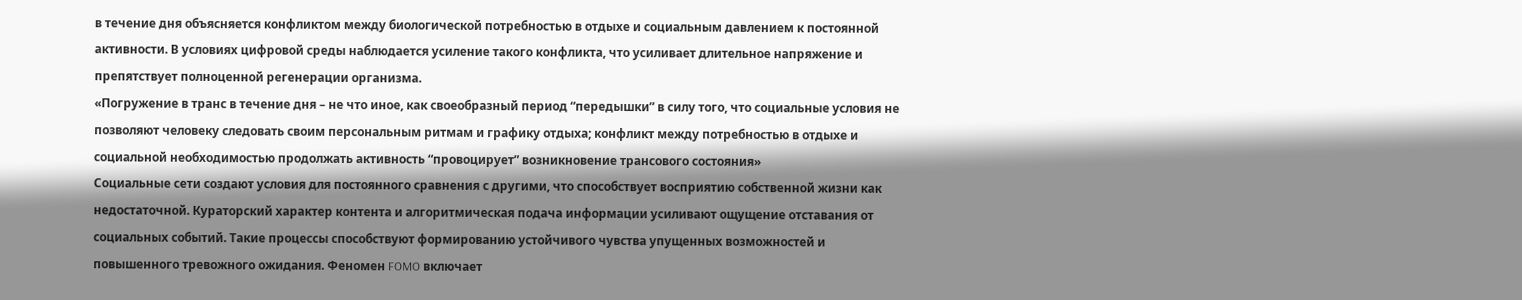в течение дня объясняется конфликтом между биологической потребностью в отдыхе и социальным давлением к постоянной активности. В условиях цифровой среды наблюдается усиление такого конфликта, что усиливает длительное напряжение и препятствует полноценной регенерации организма.
«Погружение в транс в течение дня – не что иное, как своеобразный период “передышки” в силу того, что социальные условия не позволяют человеку следовать своим персональным ритмам и графику отдыха; конфликт между потребностью в отдыхе и социальной необходимостью продолжать активность “провоцирует” возникновение трансового состояния»
Социальные сети создают условия для постоянного сравнения с другими, что способствует восприятию собственной жизни как недостаточной. Кураторский характер контента и алгоритмическая подача информации усиливают ощущение отставания от социальных событий. Такие процессы способствуют формированию устойчивого чувства упущенных возможностей и повышенного тревожного ожидания. Феномен FOMO включает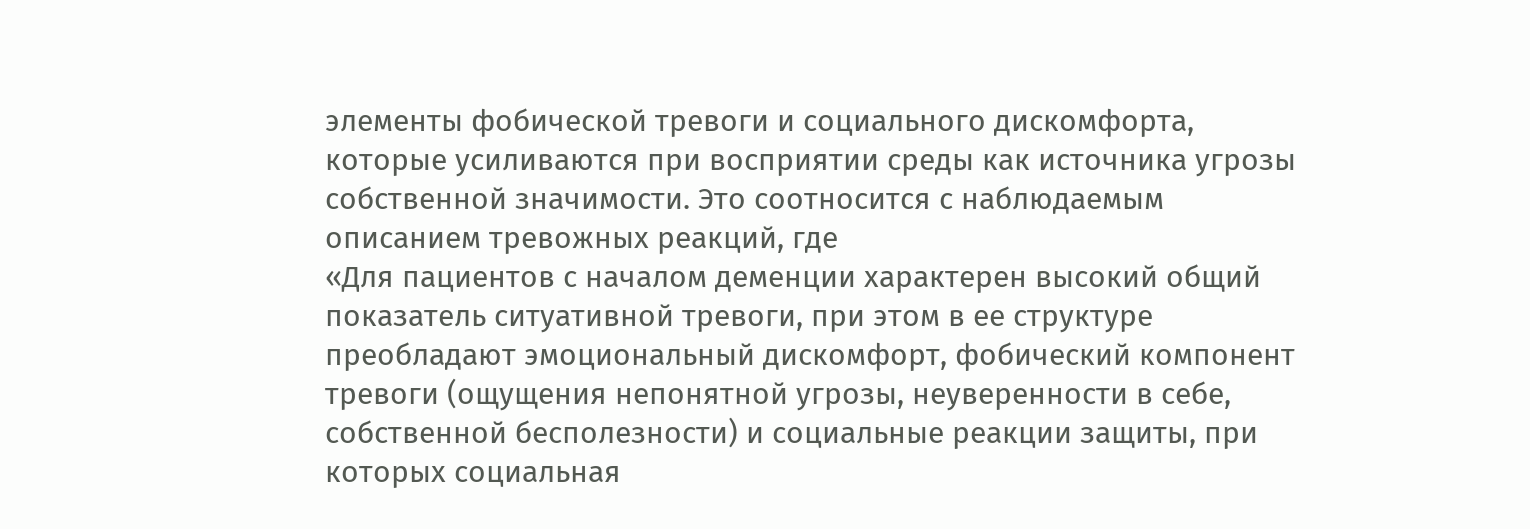элементы фобической тревоги и социального дискомфорта, которые усиливаются при восприятии среды как источника угрозы собственной значимости. Это соотносится с наблюдаемым описанием тревожных реакций, где
«Для пациентов с началом деменции характерен высокий общий показатель ситуативной тревоги, при этом в ее структуре преобладают эмоциональный дискомфорт, фобический компонент тревоги (ощущения непонятной угрозы, неуверенности в себе, собственной бесполезности) и социальные реакции защиты, при которых социальная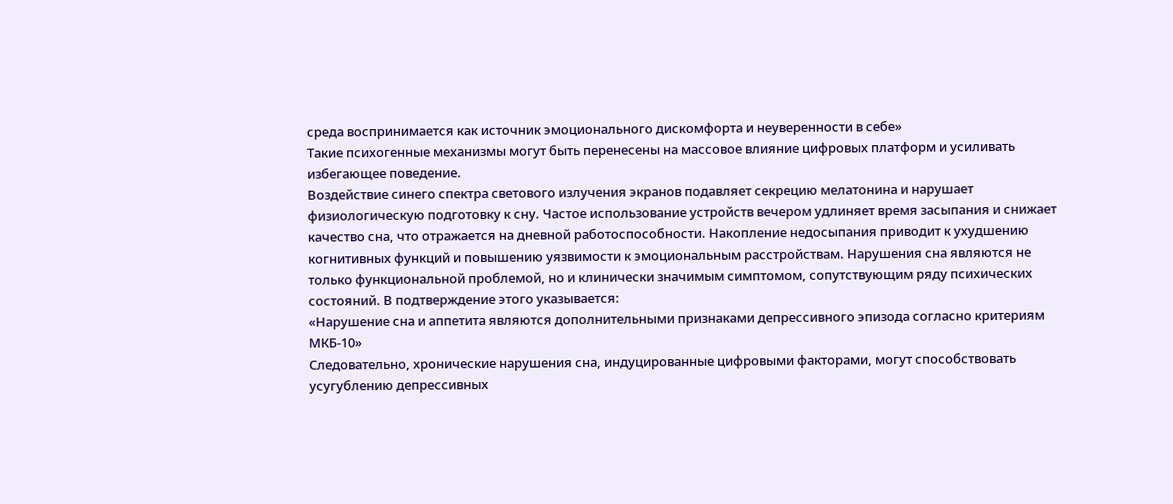среда воспринимается как источник эмоционального дискомфорта и неуверенности в себе»
Такие психогенные механизмы могут быть перенесены на массовое влияние цифровых платформ и усиливать избегающее поведение.
Воздействие синего спектра светового излучения экранов подавляет секрецию мелатонина и нарушает физиологическую подготовку к сну. Частое использование устройств вечером удлиняет время засыпания и снижает качество сна, что отражается на дневной работоспособности. Накопление недосыпания приводит к ухудшению когнитивных функций и повышению уязвимости к эмоциональным расстройствам. Нарушения сна являются не только функциональной проблемой, но и клинически значимым симптомом, сопутствующим ряду психических состояний. В подтверждение этого указывается:
«Нарушение сна и аппетита являются дополнительными признаками депрессивного эпизода согласно критериям МКБ-10»
Следовательно, хронические нарушения сна, индуцированные цифровыми факторами, могут способствовать усугублению депрессивных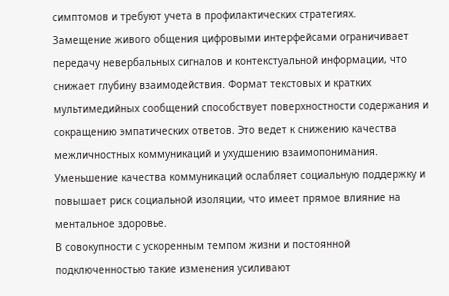симптомов и требуют учета в профилактических стратегиях.
Замещение живого общения цифровыми интерфейсами ограничивает передачу невербальных сигналов и контекстуальной информации, что снижает глубину взаимодействия. Формат текстовых и кратких мультимедийных сообщений способствует поверхностности содержания и сокращению эмпатических ответов. Это ведет к снижению качества межличностных коммуникаций и ухудшению взаимопонимания. Уменьшение качества коммуникаций ослабляет социальную поддержку и повышает риск социальной изоляции, что имеет прямое влияние на ментальное здоровье.
В совокупности с ускоренным темпом жизни и постоянной подключенностью такие изменения усиливают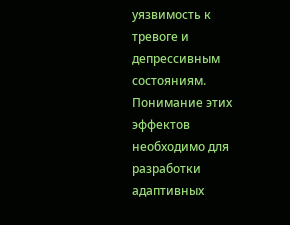уязвимость к тревоге и депрессивным состояниям. Понимание этих эффектов необходимо для разработки адаптивных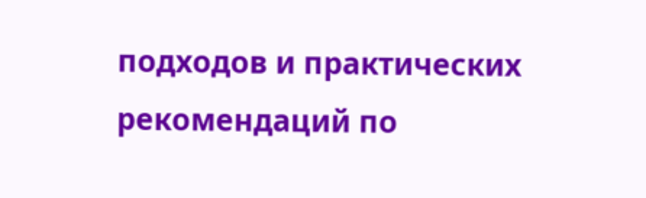подходов и практических рекомендаций по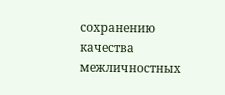сохранению качества межличностных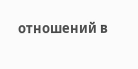отношений в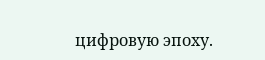цифровую эпоху.